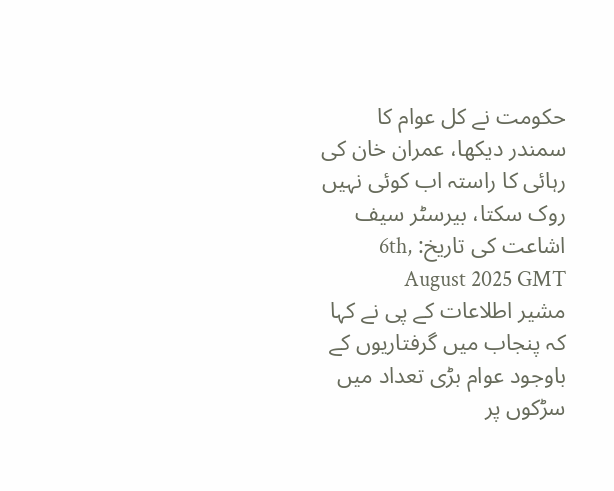حکومت نے کل عوام کا سمندر دیکھا، عمران خان کی رہائی کا راستہ اب کوئی نہیں روک سکتا، بیرسٹر سیف
اشاعت کی تاریخ: 6th, August 2025 GMT
مشیر اطلاعات کے پی نے کہا کہ پنجاب میں گرفتاریوں کے باوجود عوام بڑی تعداد میں سڑکوں پر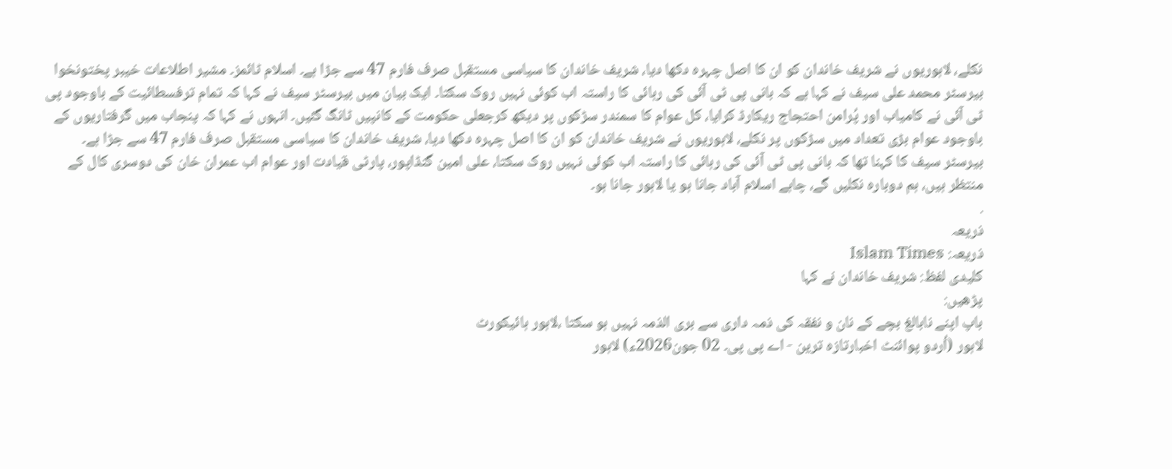نکلے، لاہوریوں نے شریف خاندان کو ان کا اصل چہرہ دکھا دیا، شریف خاندان کا سیاسی مستقبل صرف فارم 47 سے جڑا ہے۔ اسلام ٹائمز۔ مشیر اطلاعات خیبر پختونخوا بیرسٹر محمد علی سیف نے کہا ہے کہ بانی پی ٹی آئی کی رہائی کا راستہ اب کوئی نہیں روک سکتا۔ ایک بیان میں بیرسٹر سیف نے کہا کہ تمام ترفسطائیت کے باوجود پی ٹی آئی نے کامیاب اور پُرامن احتجاج ریکارڈ کرایا، کل عوام کا سمندر سڑکوں پر دیکھ کرجعلی حکومت کے کانپیں ٹانگ گئیں۔ انہوں نے کہا کہ پنجاب میں گرفتاریوں کے باوجود عوام بڑی تعداد میں سڑکوں پر نکلے، لاہوریوں نے شریف خاندان کو ان کا اصل چہرہ دکھا دیا، شریف خاندان کا سیاسی مستقبل صرف فارم 47 سے جڑا ہے۔ بیرسٹر سیف کا کہنا تھا کہ بانی پی ٹی آئی کی رہائی کا راستہ اب کوئی نہیں روک سکتا، علی امین گنڈاپور، پارٹی قیادت اور عوام اب عمران خان کی دوسری کال کے منتظر ہیں، ہم دوبارہ نکلیں گے، چاہے اسلام آباد جانا ہو یا لاہور جانا ہو۔
.
ذریعہ
ذریعہ: Islam Times
کلیدی لفظ: شریف خاندان نے کہا
پڑھیں:
باپ اپنے نابالغ بچے کے نان و نفقہ کی ذمہ داری سے بری الذمہ نہیں ہو سکتا ،لاہور ہائیکورٹ
لاہور (اُردو پوائنٹ اخبارتازہ ترین - اے پی پی۔ 02 جون2026ء) لاہور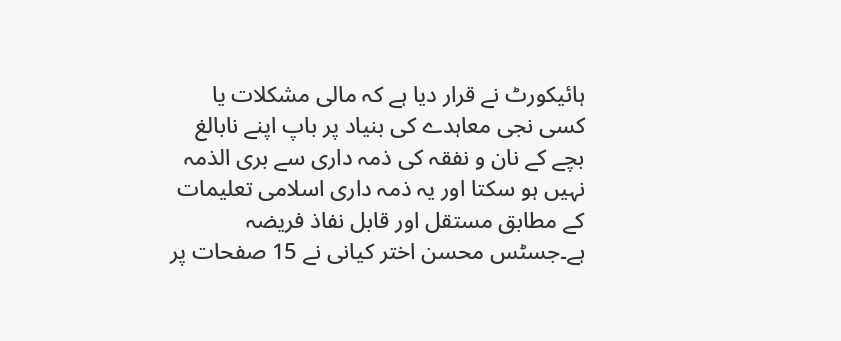ہائیکورٹ نے قرار دیا ہے کہ مالی مشکلات یا کسی نجی معاہدے کی بنیاد پر باپ اپنے نابالغ بچے کے نان و نفقہ کی ذمہ داری سے بری الذمہ نہیں ہو سکتا اور یہ ذمہ داری اسلامی تعلیمات کے مطابق مستقل اور قابل نفاذ فریضہ ہے۔جسٹس محسن اختر کیانی نے 15 صفحات پر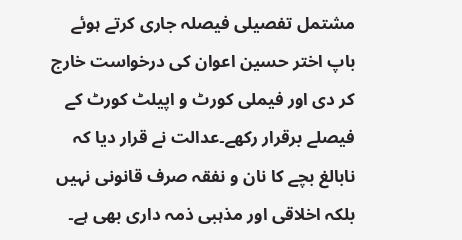مشتمل تفصیلی فیصلہ جاری کرتے ہوئے باپ اختر حسین اعوان کی درخواست خارج کر دی اور فیملی کورٹ و اپیلٹ کورٹ کے فیصلے برقرار رکھے۔عدالت نے قرار دیا کہ نابالغ بچے کا نان و نفقہ صرف قانونی نہیں بلکہ اخلاقی اور مذہبی ذمہ داری بھی ہے۔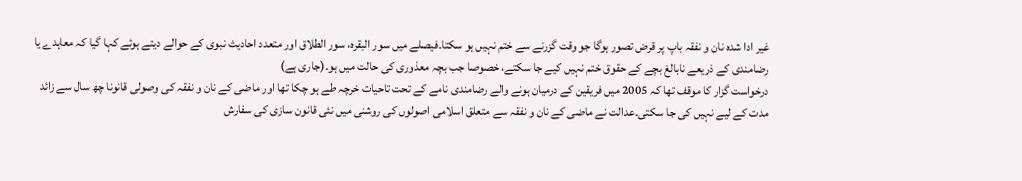غیر ادا شدہ نان و نفقہ باپ پر قرض تصور ہوگا جو وقت گزرنے سے ختم نہیں ہو سکتا۔فیصلے میں سور البقرہ، سور الطلاق اور متعدد احادیث نبوی کے حوالے دیتے ہوئے کہا گیا کہ معاہدے یا رضامندی کے ذریعے نابالغ بچے کے حقوق ختم نہیں کیے جا سکتے، خصوصا جب بچہ معذوری کی حالت میں ہو۔(جاری ہے)
درخواست گزار کا موقف تھا کہ 2005 میں فریقین کے درمیان ہونے والے رضامندی نامے کے تحت تاحیات خرچہ طے ہو چکا تھا اور ماضی کے نان و نفقہ کی وصولی قانونا چھ سال سے زائد مدت کے لیے نہیں کی جا سکتی۔عدالت نے ماضی کے نان و نفقہ سے متعلق اسلامی اصولوں کی روشنی میں نئی قانون سازی کی سفارش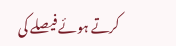کرتے ہوئے فیصلے کی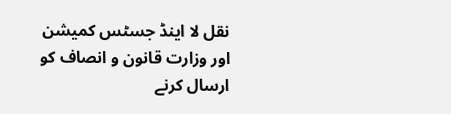نقل لا اینڈ جسٹس کمیشن اور وزارت قانون و انصاف کو ارسال کرنے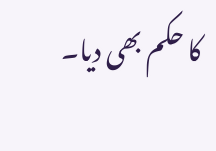کا حکم بھی دیا۔